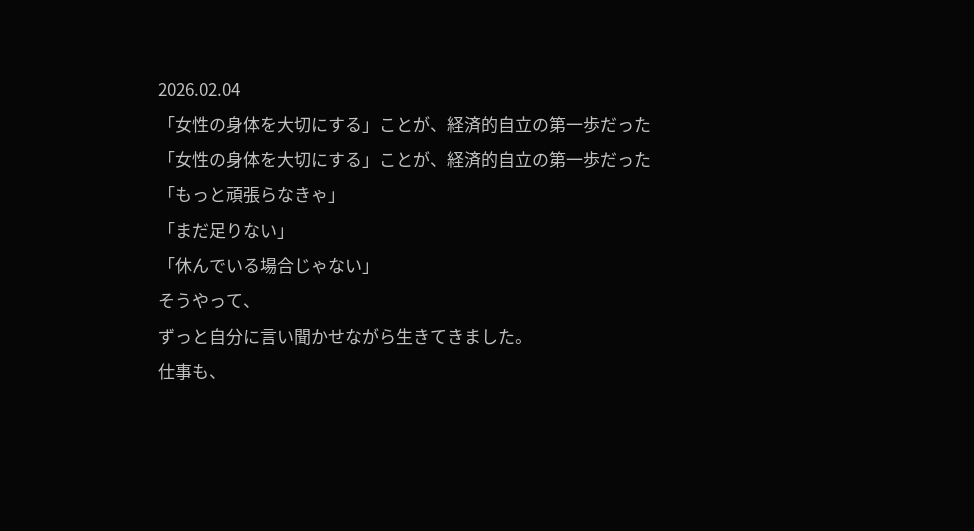2026.02.04
「女性の身体を大切にする」ことが、経済的自立の第一歩だった
「女性の身体を大切にする」ことが、経済的自立の第一歩だった「もっと頑張らなきゃ」
「まだ足りない」
「休んでいる場合じゃない」
そうやって、
ずっと自分に言い聞かせながら生きてきました。
仕事も、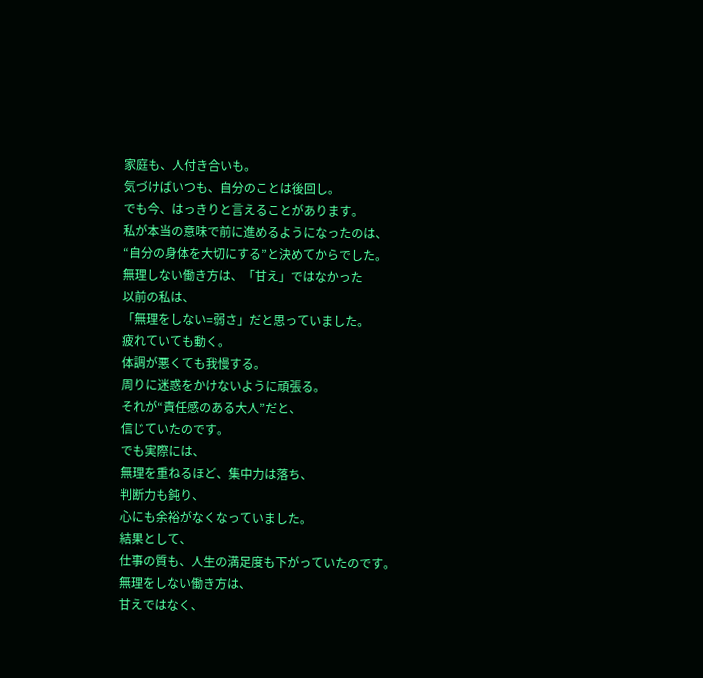家庭も、人付き合いも。
気づけばいつも、自分のことは後回し。
でも今、はっきりと言えることがあります。
私が本当の意味で前に進めるようになったのは、
“自分の身体を大切にする”と決めてからでした。
無理しない働き方は、「甘え」ではなかった
以前の私は、
「無理をしない=弱さ」だと思っていました。
疲れていても動く。
体調が悪くても我慢する。
周りに迷惑をかけないように頑張る。
それが“責任感のある大人”だと、
信じていたのです。
でも実際には、
無理を重ねるほど、集中力は落ち、
判断力も鈍り、
心にも余裕がなくなっていました。
結果として、
仕事の質も、人生の満足度も下がっていたのです。
無理をしない働き方は、
甘えではなく、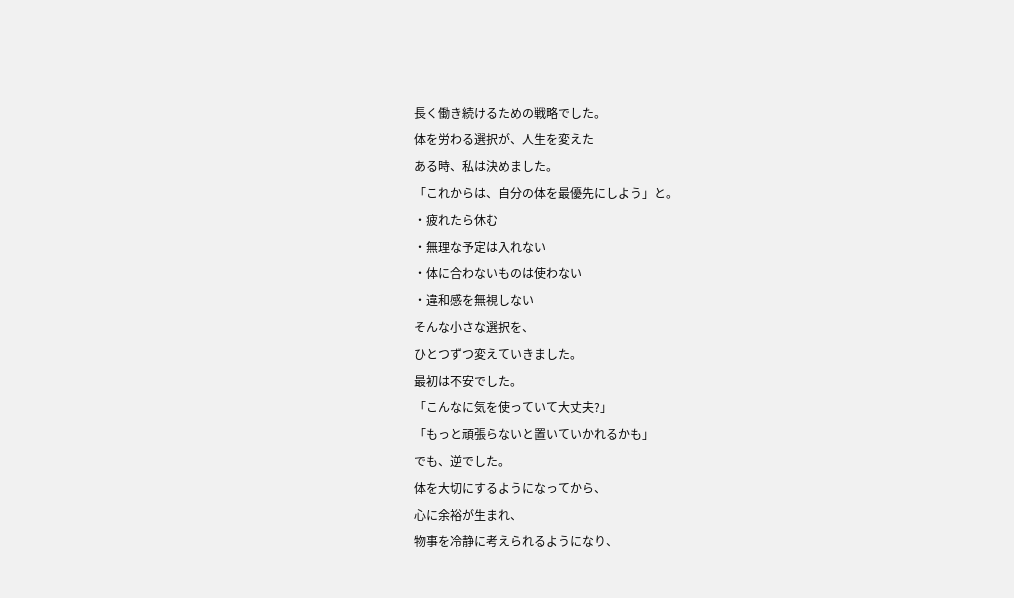長く働き続けるための戦略でした。
体を労わる選択が、人生を変えた
ある時、私は決めました。
「これからは、自分の体を最優先にしよう」と。
・疲れたら休む
・無理な予定は入れない
・体に合わないものは使わない
・違和感を無視しない
そんな小さな選択を、
ひとつずつ変えていきました。
最初は不安でした。
「こんなに気を使っていて大丈夫?」
「もっと頑張らないと置いていかれるかも」
でも、逆でした。
体を大切にするようになってから、
心に余裕が生まれ、
物事を冷静に考えられるようになり、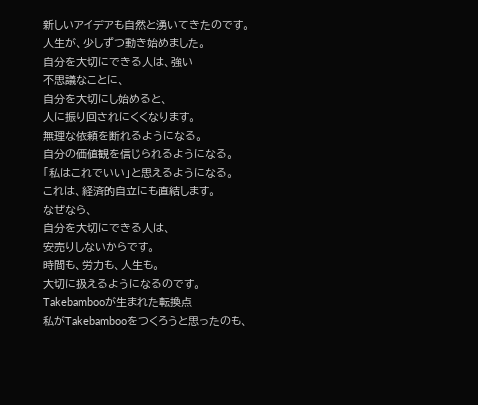新しいアイデアも自然と湧いてきたのです。
人生が、少しずつ動き始めました。
自分を大切にできる人は、強い
不思議なことに、
自分を大切にし始めると、
人に振り回されにくくなります。
無理な依頼を断れるようになる。
自分の価値観を信じられるようになる。
「私はこれでいい」と思えるようになる。
これは、経済的自立にも直結します。
なぜなら、
自分を大切にできる人は、
安売りしないからです。
時間も、労力も、人生も。
大切に扱えるようになるのです。
Takebambooが生まれた転換点
私がTakebambooをつくろうと思ったのも、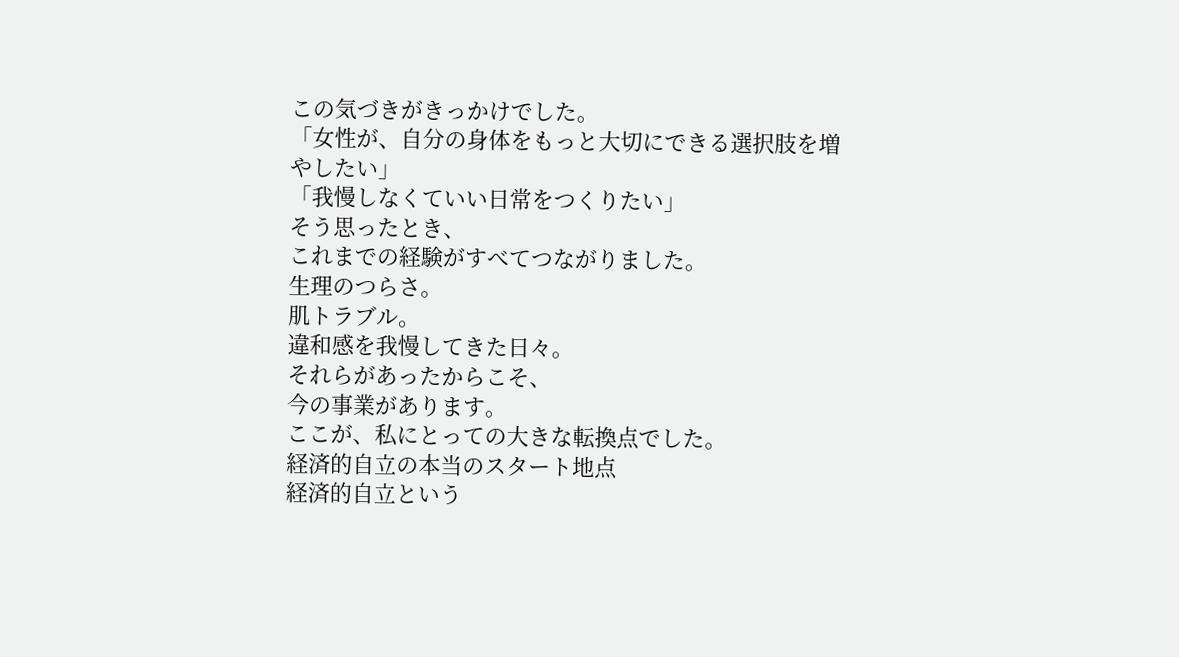この気づきがきっかけでした。
「女性が、自分の身体をもっと大切にできる選択肢を増やしたい」
「我慢しなくていい日常をつくりたい」
そう思ったとき、
これまでの経験がすべてつながりました。
生理のつらさ。
肌トラブル。
違和感を我慢してきた日々。
それらがあったからこそ、
今の事業があります。
ここが、私にとっての大きな転換点でした。
経済的自立の本当のスタート地点
経済的自立という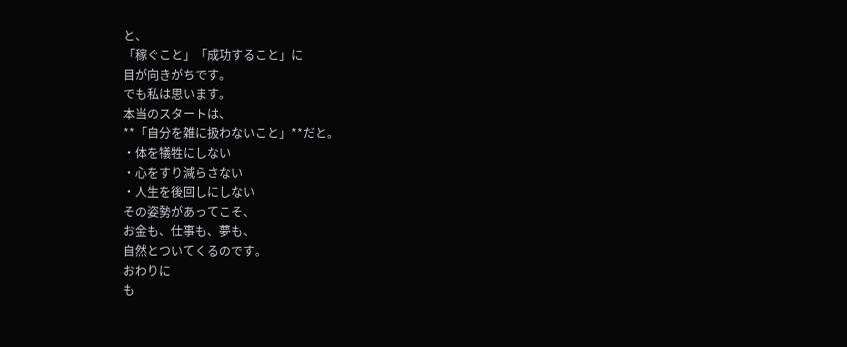と、
「稼ぐこと」「成功すること」に
目が向きがちです。
でも私は思います。
本当のスタートは、
**「自分を雑に扱わないこと」**だと。
・体を犠牲にしない
・心をすり減らさない
・人生を後回しにしない
その姿勢があってこそ、
お金も、仕事も、夢も、
自然とついてくるのです。
おわりに
も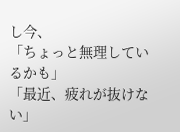し今、
「ちょっと無理しているかも」
「最近、疲れが抜けない」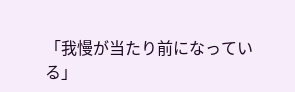「我慢が当たり前になっている」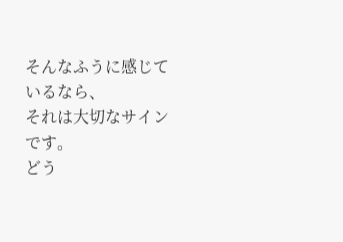そんなふうに感じているなら、
それは大切なサインです。
どう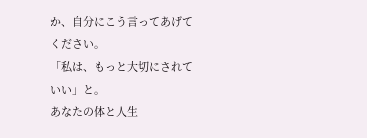か、自分にこう言ってあげてください。
「私は、もっと大切にされていい」と。
あなたの体と人生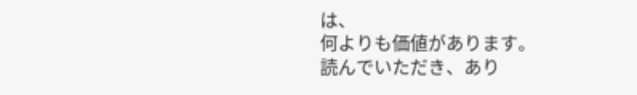は、
何よりも価値があります。
読んでいただき、あり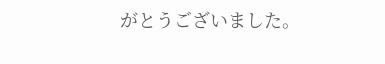がとうございました。